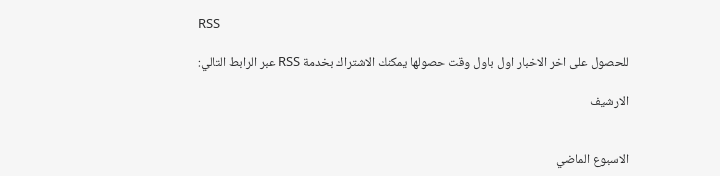RSS

للحصول على اخر الاخبار اول باول وقت حصولها يمكنك الاشتراك بخدمة RSS عبر الرابط التالي:

الارشيف


الاسبوع الماضي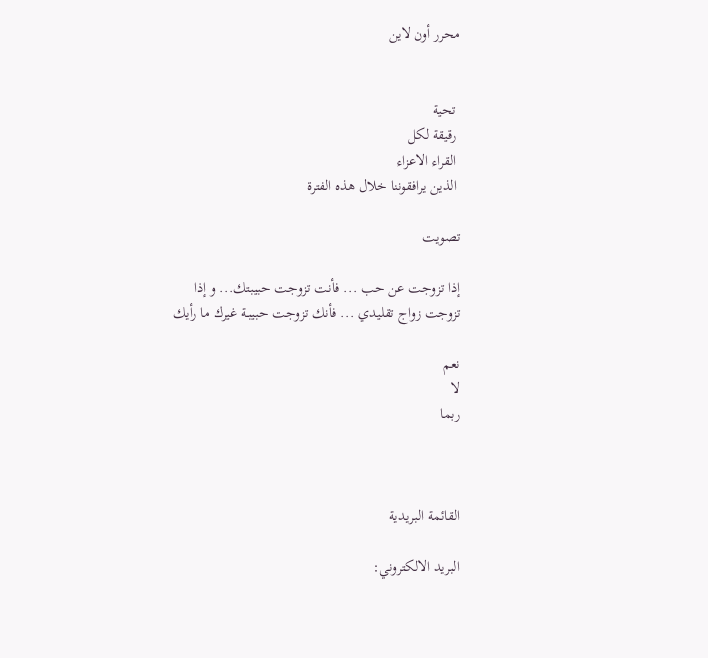محرر أون لاين


 تحية
 رقيقة لكل
 القراء الاعزاء
 الذين يرافقوننا خلال هذه الفترة

تصويت

إذا تزوجت عن حب ... فأنت تزوجت حبيبتك... و إذا تزوجت زواج تقليدي ... فأنك تزوجت حبيبـة غيرك ما رأيك

نعم
لا
ربما



القائمة البريدية

البريد الالكتروني: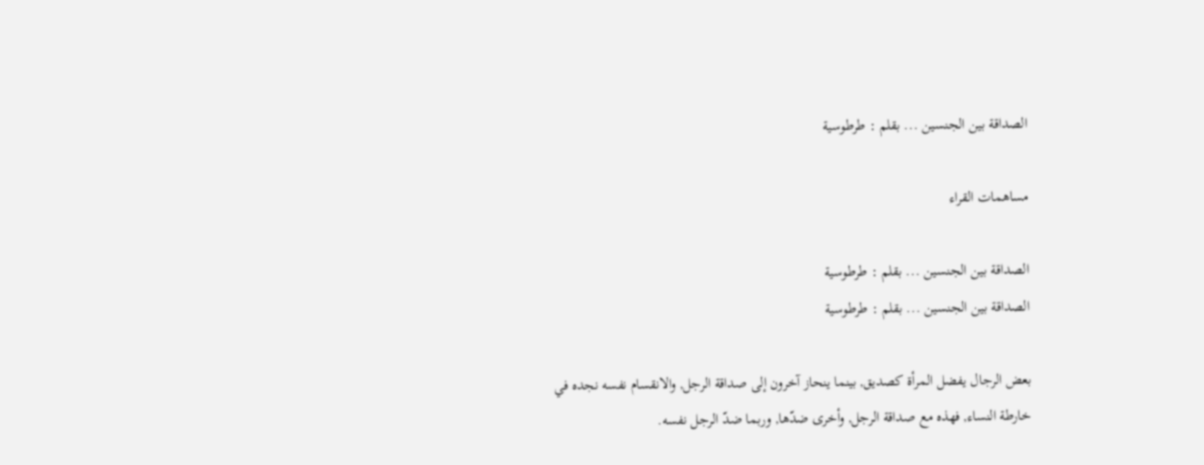الصداقة بين الجنسين ... بقلم : طرطوسية

مساهمات القراء

الصداقة بين الجنسين ... بقلم : طرطوسية
الصداقة بين الجنسين ... بقلم : طرطوسية

بعض الرجال يفضل المرأة كصديق, بينما ينحاز آخرون إلى صداقة الرجل, والانقسام نفسه نجده في خارطة النساء, فهذه مع صداقة الرجل, وأخرى ضدّها, وربما ضدّ الرجل نفسه.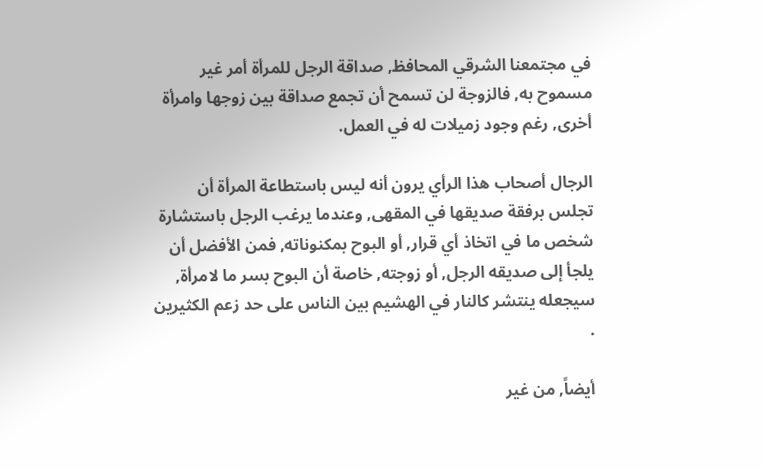في مجتمعنا الشرقي المحافظ, صداقة الرجل للمرأة أمر غير مسموح به, فالزوجة لن تسمح أن تجمع صداقة بين زوجها وامرأة أخرى, رغم وجود زميلات له في العمل.

الرجال أصحاب هذا الرأي يرون أنه ليس باستطاعة المرأة أن تجلس برفقة صديقها في المقهى, وعندما يرغب الرجل باستشارة شخص ما في اتخاذ أي قرار, أو البوح بمكنوناته, فمن الأفضل أن يلجأ إلى صديقه الرجل, أو زوجته, خاصة أن البوح بسر ما لامرأة, سيجعله ينتشر كالنار في الهشيم بين الناس على حد زعم الكثيرين .

أيضاً, من غير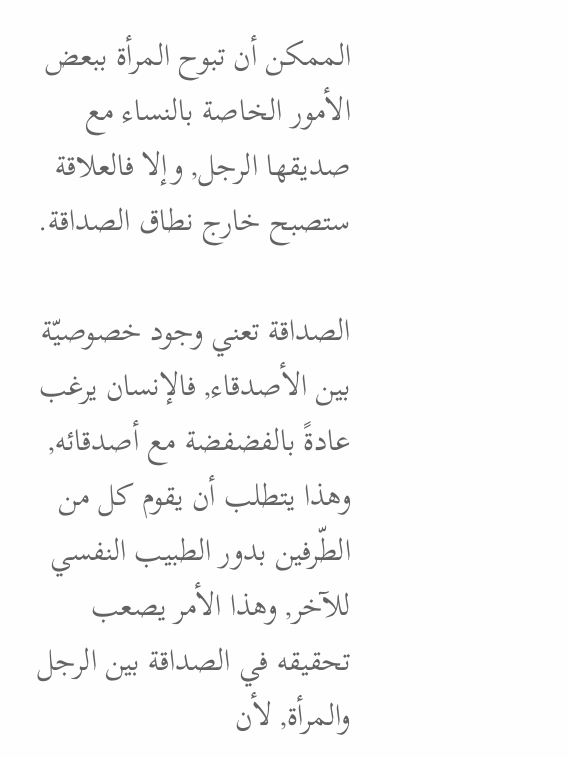الممكن أن تبوح المرأة ببعض الأمور الخاصة بالنساء مع صديقها الرجل, وإلا فالعلاقة ستصبح خارج نطاق الصداقة.

الصداقة تعني وجود خصوصيّة بين الأصدقاء, فالإنسان يرغب عادةً بالفضفضة مع أصدقائه, وهذا يتطلب أن يقوم كل من الطّرفين بدور الطبيب النفسي للآخر, وهذا الأمر يصعب تحقيقه في الصداقة بين الرجل والمرأة, لأن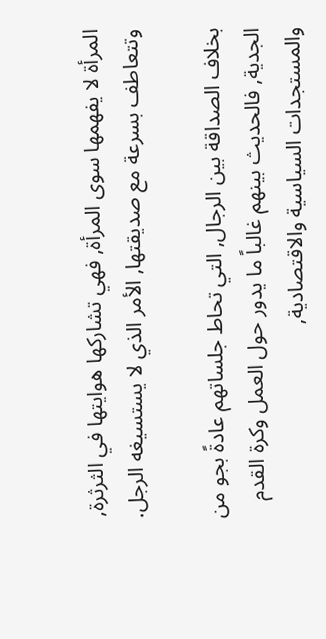المرأة لا يفهمها سوى المرأة, فهي تشاركها هوايتها في الثرثرة, وتتعاطف بسرعة مع صديقتها, الأمر الذي لا يستسيغه الرجل.

بخلاف الصداقة بين الرجال, التي تحاط جلساتهم عادةً بجو من الجدية, فالحديث بينهم غالباً ما يدور حول العمل وكرة القدم والمستجدات السياسية والاقتصادية,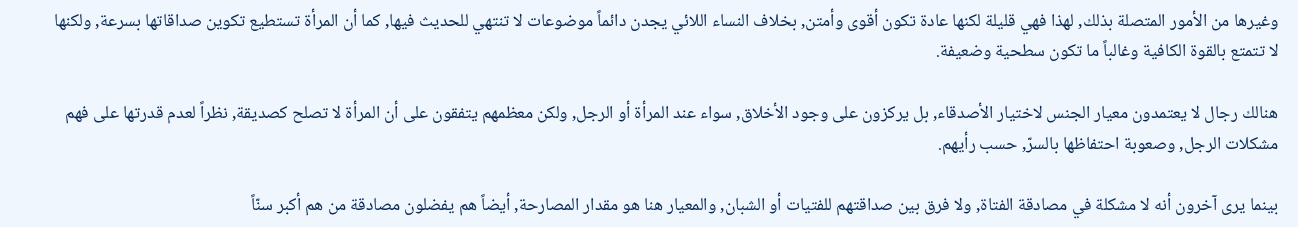وغيرها من الأمور المتصلة بذلك, لهذا فهي قليلة لكنها عادة تكون أقوى وأمتن, بخلاف النساء اللائي يجدن دائماً موضوعات لا تنتهي للحديث فيها, كما أن المرأة تستطيع تكوين صداقاتها بسرعة, ولكنها لا تتمتع بالقوة الكافية وغالباً ما تكون سطحية وضعيفة.

هنالك رجال لا يعتمدون معيار الجنس لاختيار الأصدقاء, بل يركزون على وجود الأخلاق, سواء عند المرأة أو الرجل, ولكن معظمهم يتفقون على أن المرأة لا تصلح كصديقة, نظراً لعدم قدرتها على فهم مشكلات الرجل, وصعوبة احتفاظها بالسرّ, حسب رأيهم.

بينما يرى آخرون أنه لا مشكلة في مصادقة الفتاة, ولا فرق بين صداقتهم للفتيات أو الشبان, والمعيار هنا هو مقدار المصارحة, أيضاً هم يفضلون مصادقة من هم أكبر سنّاً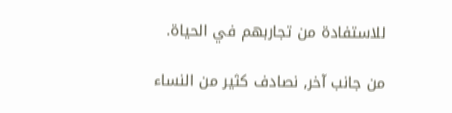للاستفادة من تجاربهم في الحياة.

من جانب آخر, نصادف كثير من النساء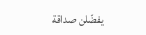يفضّلن صداقة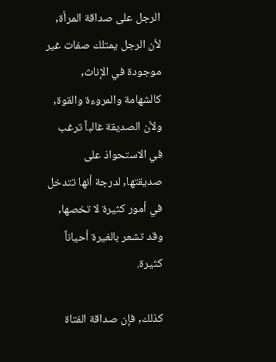الرجل على صداقة المرأة, لأن الرجل يمتلك صفات غير موجودة في الإناث, كالشهامة والمروءة والقوة, ولأن الصديقة غالباً ترغب في الاستحواذ على صديقتها, لدرجة أنها تتدخل في أمور كثيرة لا تخصها, وقد تشعر بالغيرة أحياناً كثيرة.

كذلك, فإن صداقة الفتاة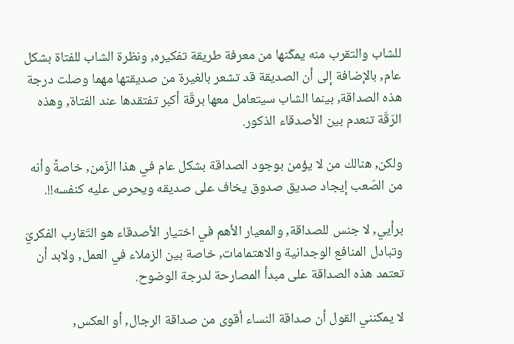للشاب والتقرب منه يمكّنها من معرفة طريقة تفكيره, ونظرة الشاب للفتاة بشكل عام, بالإضافة إلى أن الصديقة قد تشعر بالغيرة من صديقتها مهما وصلت درجة هذه الصداقة, بينما الشاب سيتعامل معها برقّة أكبر تفتقدها عند الفتاة, وهذه الرّقّة تنعدم بين الأصدقاء الذكور.

ولكن, هنالك من لا يؤمن بوجود الصداقة بشكل عام في هذا الزّمن, خاصةً وأنه من الصّعب إيجاد صديق صدوق يخاف على صديقه ويحرص عليه كنفسه!!.

برأيي, لا جنس للصداقة, والمعيار الأهم في اختيار الأصدقاء هو التّقارب الفكريّ وتبادل المنافع الوجدانية والاهتمامات, خاصة بين الزملاء في العمل, ولابد أن تعتمد هذه الصداقة على مبدأ المصارحة لدرجة الوضوح.

لا يمكنني القول أن صداقة النساء أقوى من صداقة الرجال, أو العكس,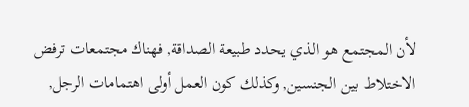لأن المجتمع هو الذي يحدد طبيعة الصداقة, فهناك مجتمعات ترفض الاختلاط بين الجنسين, وكذلك كون العمل أولى اهتمامات الرجل,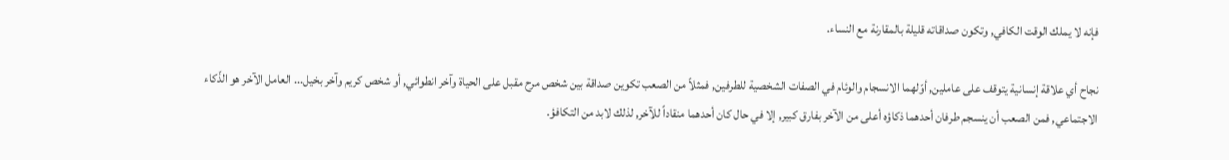فإنه لا يملك الوقت الكافي, وتكون صداقاته قليلة بالمقارنة مع النساء.

نجاح أي علاقة إنسانية يتوقف على عاملين, أوّلهما الانسجام والوئام في الصفات الشخصية للطرفين, فمثلاً من الصعب تكوين صداقة بين شخص مرح مقبل على الحياة وآخر انطوائي, أو شخص كريم وآخر بخيل... العامل الآخر هو الذّكاء الاجتماعي, فمن الصعب أن ينسجم طرفان أحدهما ذكاؤه أعلى من الآخر بفارق كبير, إلا في حال كان أحدهما منقاداً للآخر, لذلك لابد من التكافؤ.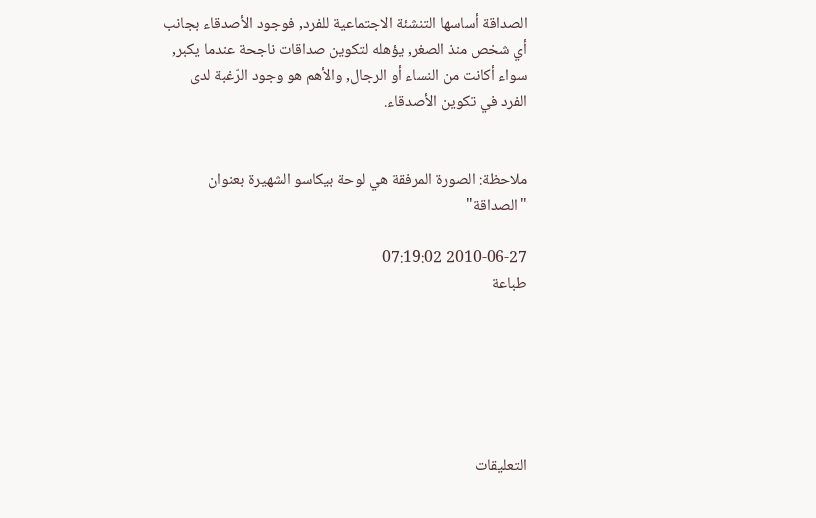الصداقة أساسها التنشئة الاجتماعية للفرد, فوجود الأصدقاء بجانب أي شخص منذ الصغر, يؤهله لتكوين صداقات ناجحة عندما يكبر, سواء أكانت من النساء أو الرجال, والأهم هو وجود الرّغبة لدى الفرد في تكوين الأصدقاء.


ملاحظة: الصورة المرفقة هي لوحة بيكاسو الشهيرة بعنوان "الصداقة"

2010-06-27 07:19:02
طباعة






التعليقات